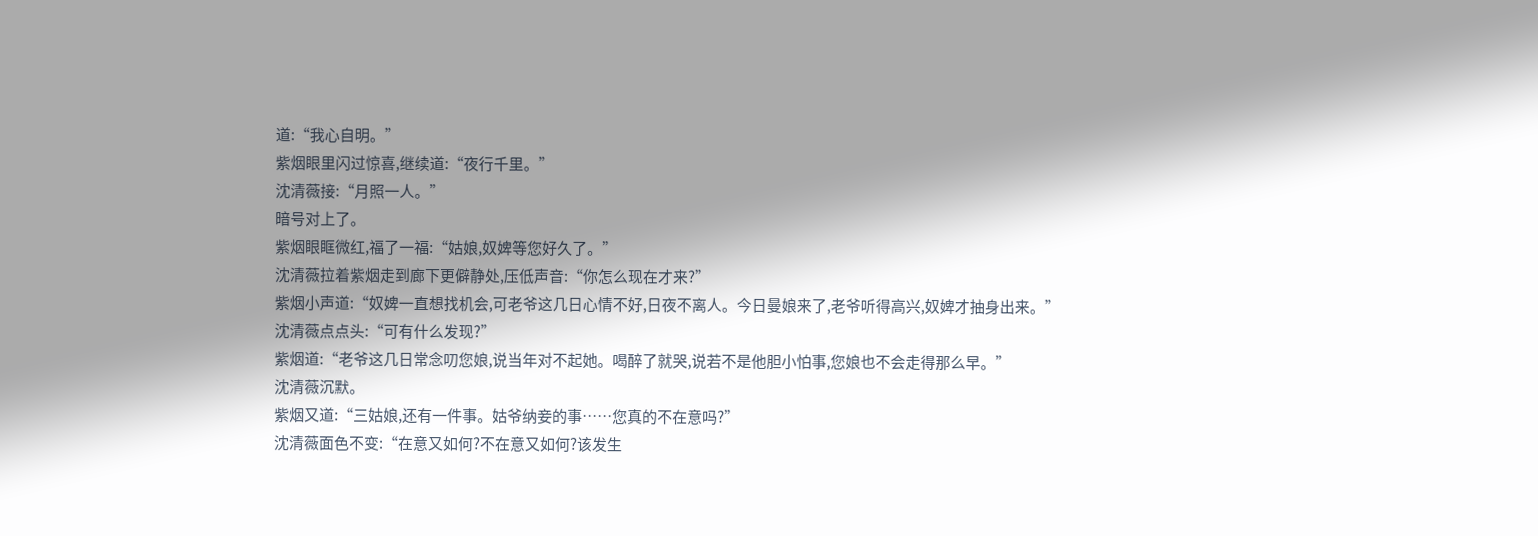道:“我心自明。”
紫烟眼里闪过惊喜,继续道:“夜行千里。”
沈清薇接:“月照一人。”
暗号对上了。
紫烟眼眶微红,福了一福:“姑娘,奴婢等您好久了。”
沈清薇拉着紫烟走到廊下更僻静处,压低声音:“你怎么现在才来?”
紫烟小声道:“奴婢一直想找机会,可老爷这几日心情不好,日夜不离人。今日曼娘来了,老爷听得高兴,奴婢才抽身出来。”
沈清薇点点头:“可有什么发现?”
紫烟道:“老爷这几日常念叨您娘,说当年对不起她。喝醉了就哭,说若不是他胆小怕事,您娘也不会走得那么早。”
沈清薇沉默。
紫烟又道:“三姑娘,还有一件事。姑爷纳妾的事……您真的不在意吗?”
沈清薇面色不变:“在意又如何?不在意又如何?该发生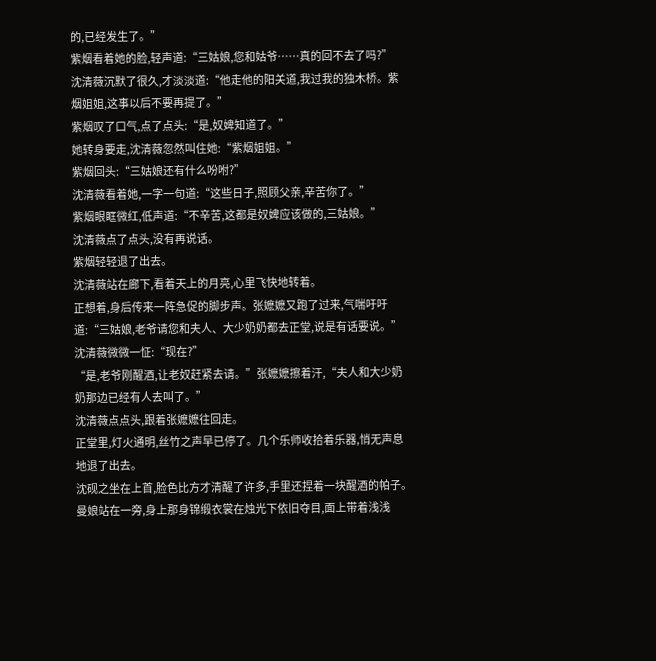的,已经发生了。”
紫烟看着她的脸,轻声道:“三姑娘,您和姑爷……真的回不去了吗?”
沈清薇沉默了很久,才淡淡道:“他走他的阳关道,我过我的独木桥。紫烟姐姐,这事以后不要再提了。”
紫烟叹了口气,点了点头:“是,奴婢知道了。”
她转身要走,沈清薇忽然叫住她:“紫烟姐姐。”
紫烟回头:“三姑娘还有什么吩咐?”
沈清薇看着她,一字一句道:“这些日子,照顾父亲,辛苦你了。”
紫烟眼眶微红,低声道:“不辛苦,这都是奴婢应该做的,三姑娘。”
沈清薇点了点头,没有再说话。
紫烟轻轻退了出去。
沈清薇站在廊下,看着天上的月亮,心里飞快地转着。
正想着,身后传来一阵急促的脚步声。张嬷嬷又跑了过来,气喘吁吁道:“三姑娘,老爷请您和夫人、大少奶奶都去正堂,说是有话要说。”
沈清薇微微一怔:“现在?”
“是,老爷刚醒酒,让老奴赶紧去请。”张嬷嬷擦着汗,“夫人和大少奶奶那边已经有人去叫了。”
沈清薇点点头,跟着张嬷嬷往回走。
正堂里,灯火通明,丝竹之声早已停了。几个乐师收拾着乐器,悄无声息地退了出去。
沈砚之坐在上首,脸色比方才清醒了许多,手里还捏着一块醒酒的帕子。曼娘站在一旁,身上那身锦缎衣裳在烛光下依旧夺目,面上带着浅浅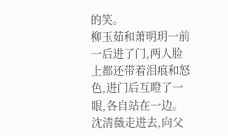的笑。
柳玉茹和萧明玥一前一后进了门,两人脸上都还带着泪痕和怒色,进门后互瞪了一眼,各自站在一边。
沈清薇走进去,向父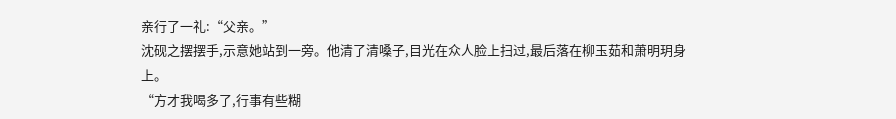亲行了一礼:“父亲。”
沈砚之摆摆手,示意她站到一旁。他清了清嗓子,目光在众人脸上扫过,最后落在柳玉茹和萧明玥身上。
“方才我喝多了,行事有些糊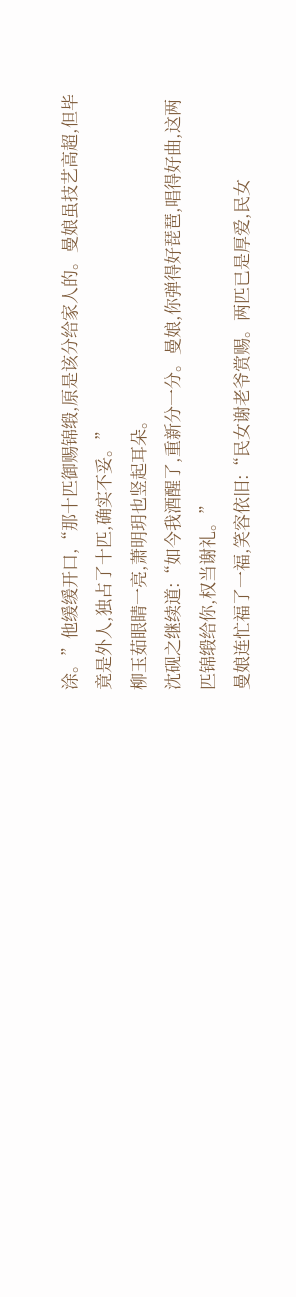涂。”他缓缓开口,“那十匹御赐锦缎,原是该分给家人的。曼娘虽技艺高超,但毕竟是外人,独占了十匹,确实不妥。”
柳玉茹眼睛一亮,萧明玥也竖起耳朵。
沈砚之继续道:“如今我酒醒了,重新分一分。曼娘,你弹得好琵琶,唱得好曲,这两匹锦缎给你,权当谢礼。”
曼娘连忙福了一福,笑容依旧:“民女谢老爷赏赐。两匹已是厚爱,民女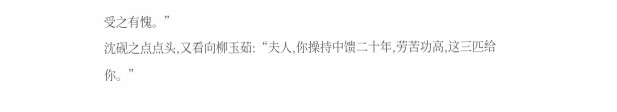受之有愧。”
沈砚之点点头,又看向柳玉茹:“夫人,你操持中馈二十年,劳苦功高,这三匹给你。”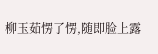柳玉茹愣了愣,随即脸上露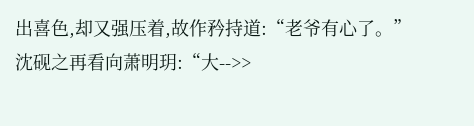出喜色,却又强压着,故作矜持道:“老爷有心了。”
沈砚之再看向萧明玥:“大-->>